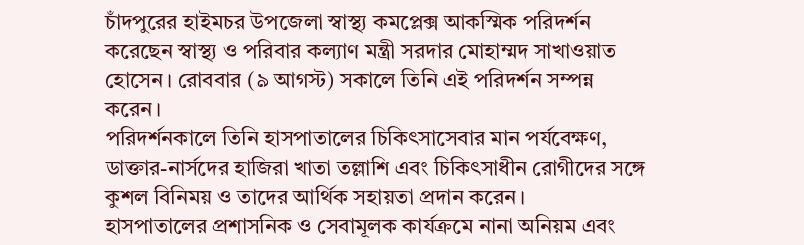চাঁদপুরের হাইমচর উপজেলা স্বাস্থ্য কমপ্লেক্স আকস্মিক পরিদর্শন করেছেন স্বাস্থ্য ও পরিবার কল্যাণ মন্ত্রী সরদার মোহাম্মদ সাখাওয়াত হোসেন। রোববার (৯ আগস্ট) সকালে তিনি এই পরিদর্শন সম্পন্ন করেন।
পরিদর্শনকালে তিনি হাসপাতালের চিকিৎসাসেবার মান পর্যবেক্ষণ, ডাক্তার-নার্সদের হাজিরা খাতা তল্লাশি এবং চিকিৎসাধীন রোগীদের সঙ্গে কুশল বিনিময় ও তাদের আর্থিক সহায়তা প্রদান করেন।
হাসপাতালের প্রশাসনিক ও সেবামূলক কার্যক্রমে নানা অনিয়ম এবং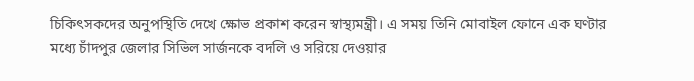চিকিৎসকদের অনুপস্থিতি দেখে ক্ষোভ প্রকাশ করেন স্বাস্থ্যমন্ত্রী। এ সময় তিনি মোবাইল ফোনে এক ঘণ্টার মধ্যে চাঁদপুর জেলার সিভিল সার্জনকে বদলি ও সরিয়ে দেওয়ার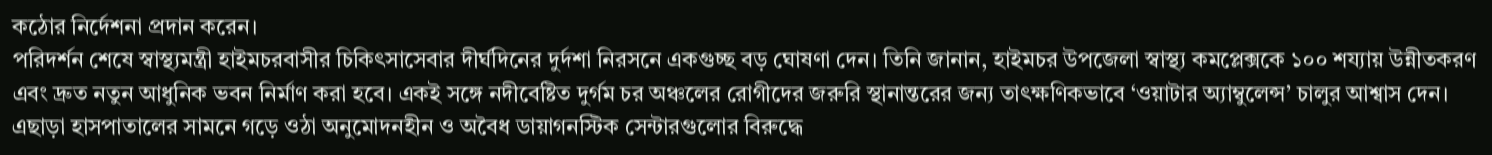কঠোর নির্দেশনা প্রদান করেন।
পরিদর্শন শেষে স্বাস্থ্যমন্ত্রী হাইমচরবাসীর চিকিৎসাসেবার দীর্ঘদিনের দুর্দশা নিরসনে একগুচ্ছ বড় ঘোষণা দেন। তিনি জানান, হাইমচর উপজেলা স্বাস্থ্য কমপ্লেক্সকে ১০০ শয্যায় উন্নীতকরণ এবং দ্রুত নতুন আধুনিক ভবন নির্মাণ করা হবে। একই সঙ্গে নদীবেষ্টিত দুর্গম চর অঞ্চলের রোগীদের জরুরি স্থানান্তরের জন্য তাৎক্ষণিকভাবে ‘ওয়াটার অ্যাম্বুলেন্স’ চালুর আশ্বাস দেন। এছাড়া হাসপাতালের সামনে গড়ে ওঠা অনুমোদনহীন ও অবৈধ ডায়াগনস্টিক সেন্টারগুলোর বিরুদ্ধে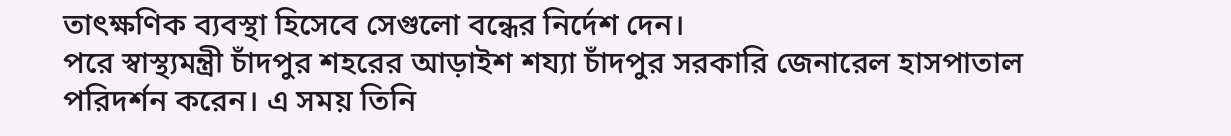তাৎক্ষণিক ব্যবস্থা হিসেবে সেগুলো বন্ধের নির্দেশ দেন।
পরে স্বাস্থ্যমন্ত্রী চাঁদপুর শহরের আড়াইশ শয্যা চাঁদপুর সরকারি জেনারেল হাসপাতাল পরিদর্শন করেন। এ সময় তিনি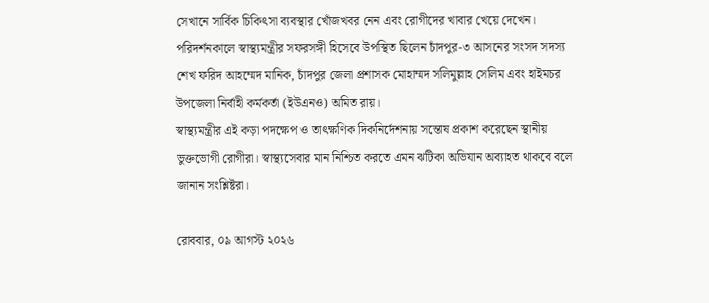সেখানে সার্বিক চিকিৎসা ব্যবস্থার খোঁজখবর নেন এবং রোগীদের খাবার খেয়ে দেখেন।
পরিদর্শনকালে স্বাস্থ্যমন্ত্রীর সফরসঙ্গী হিসেবে উপস্থিত ছিলেন চাঁদপুর-৩ আসনের সংসদ সদস্য শেখ ফরিদ আহম্মেদ মানিক, চাঁদপুর জেলা প্রশাসক মোহাম্মদ সলিমুল্লাহ সেলিম এবং হাইমচর উপজেলা নির্বাহী কর্মকর্তা (ইউএনও) অমিত রায়।
স্বাস্থ্যমন্ত্রীর এই কড়া পদক্ষেপ ও তাৎক্ষণিক দিকনির্দেশনায় সন্তোষ প্রকাশ করেছেন স্থানীয় ভুক্তভোগী রোগীরা। স্বাস্থ্যসেবার মান নিশ্চিত করতে এমন ঝটিকা অভিযান অব্যাহত থাকবে বলে জানান সংশ্লিষ্টরা।

রোববার, ০৯ আগস্ট ২০২৬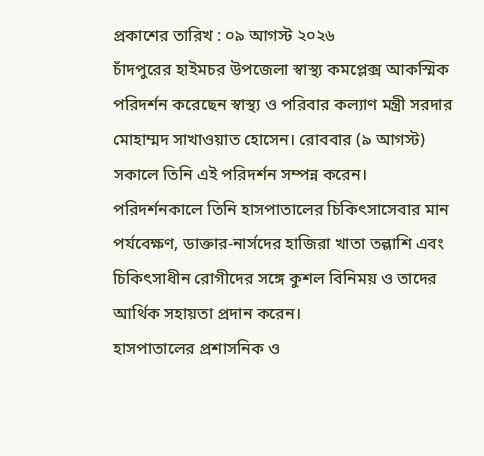প্রকাশের তারিখ : ০৯ আগস্ট ২০২৬
চাঁদপুরের হাইমচর উপজেলা স্বাস্থ্য কমপ্লেক্স আকস্মিক পরিদর্শন করেছেন স্বাস্থ্য ও পরিবার কল্যাণ মন্ত্রী সরদার মোহাম্মদ সাখাওয়াত হোসেন। রোববার (৯ আগস্ট) সকালে তিনি এই পরিদর্শন সম্পন্ন করেন।
পরিদর্শনকালে তিনি হাসপাতালের চিকিৎসাসেবার মান পর্যবেক্ষণ, ডাক্তার-নার্সদের হাজিরা খাতা তল্লাশি এবং চিকিৎসাধীন রোগীদের সঙ্গে কুশল বিনিময় ও তাদের আর্থিক সহায়তা প্রদান করেন।
হাসপাতালের প্রশাসনিক ও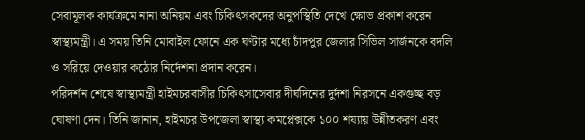সেবামূলক কার্যক্রমে নানা অনিয়ম এবং চিকিৎসকদের অনুপস্থিতি দেখে ক্ষোভ প্রকাশ করেন স্বাস্থ্যমন্ত্রী। এ সময় তিনি মোবাইল ফোনে এক ঘণ্টার মধ্যে চাঁদপুর জেলার সিভিল সার্জনকে বদলি ও সরিয়ে দেওয়ার কঠোর নির্দেশনা প্রদান করেন।
পরিদর্শন শেষে স্বাস্থ্যমন্ত্রী হাইমচরবাসীর চিকিৎসাসেবার দীর্ঘদিনের দুর্দশা নিরসনে একগুচ্ছ বড় ঘোষণা দেন। তিনি জানান, হাইমচর উপজেলা স্বাস্থ্য কমপ্লেক্সকে ১০০ শয্যায় উন্নীতকরণ এবং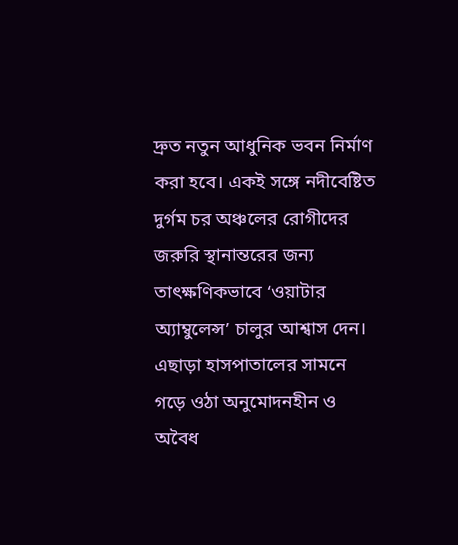দ্রুত নতুন আধুনিক ভবন নির্মাণ করা হবে। একই সঙ্গে নদীবেষ্টিত দুর্গম চর অঞ্চলের রোগীদের জরুরি স্থানান্তরের জন্য তাৎক্ষণিকভাবে ‘ওয়াটার অ্যাম্বুলেন্স’ চালুর আশ্বাস দেন। এছাড়া হাসপাতালের সামনে গড়ে ওঠা অনুমোদনহীন ও অবৈধ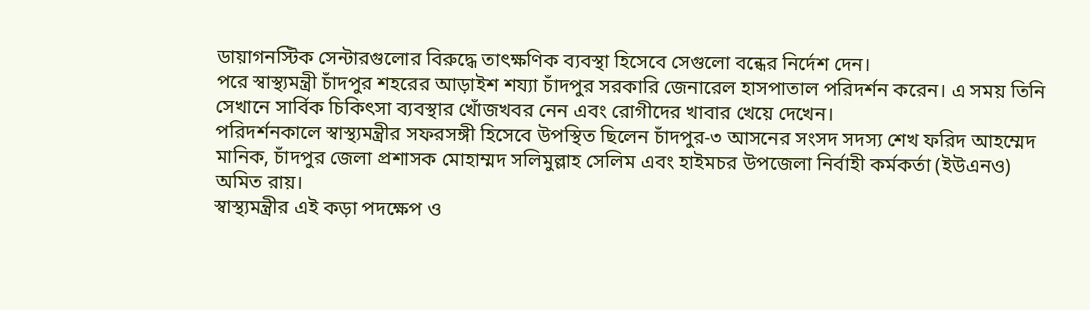ডায়াগনস্টিক সেন্টারগুলোর বিরুদ্ধে তাৎক্ষণিক ব্যবস্থা হিসেবে সেগুলো বন্ধের নির্দেশ দেন।
পরে স্বাস্থ্যমন্ত্রী চাঁদপুর শহরের আড়াইশ শয্যা চাঁদপুর সরকারি জেনারেল হাসপাতাল পরিদর্শন করেন। এ সময় তিনি সেখানে সার্বিক চিকিৎসা ব্যবস্থার খোঁজখবর নেন এবং রোগীদের খাবার খেয়ে দেখেন।
পরিদর্শনকালে স্বাস্থ্যমন্ত্রীর সফরসঙ্গী হিসেবে উপস্থিত ছিলেন চাঁদপুর-৩ আসনের সংসদ সদস্য শেখ ফরিদ আহম্মেদ মানিক, চাঁদপুর জেলা প্রশাসক মোহাম্মদ সলিমুল্লাহ সেলিম এবং হাইমচর উপজেলা নির্বাহী কর্মকর্তা (ইউএনও) অমিত রায়।
স্বাস্থ্যমন্ত্রীর এই কড়া পদক্ষেপ ও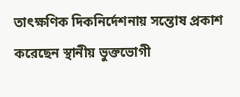তাৎক্ষণিক দিকনির্দেশনায় সন্তোষ প্রকাশ করেছেন স্থানীয় ভুক্তভোগী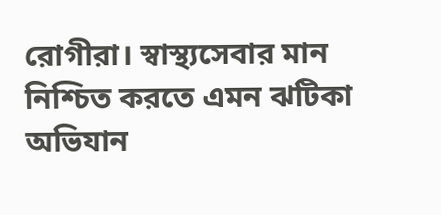রোগীরা। স্বাস্থ্যসেবার মান নিশ্চিত করতে এমন ঝটিকা অভিযান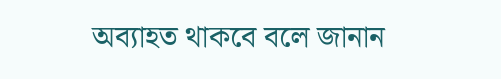অব্যাহত থাকবে বলে জানান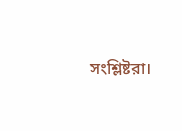সংশ্লিষ্টরা।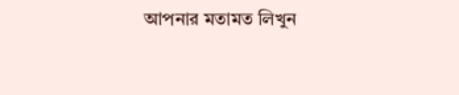আপনার মতামত লিখুন